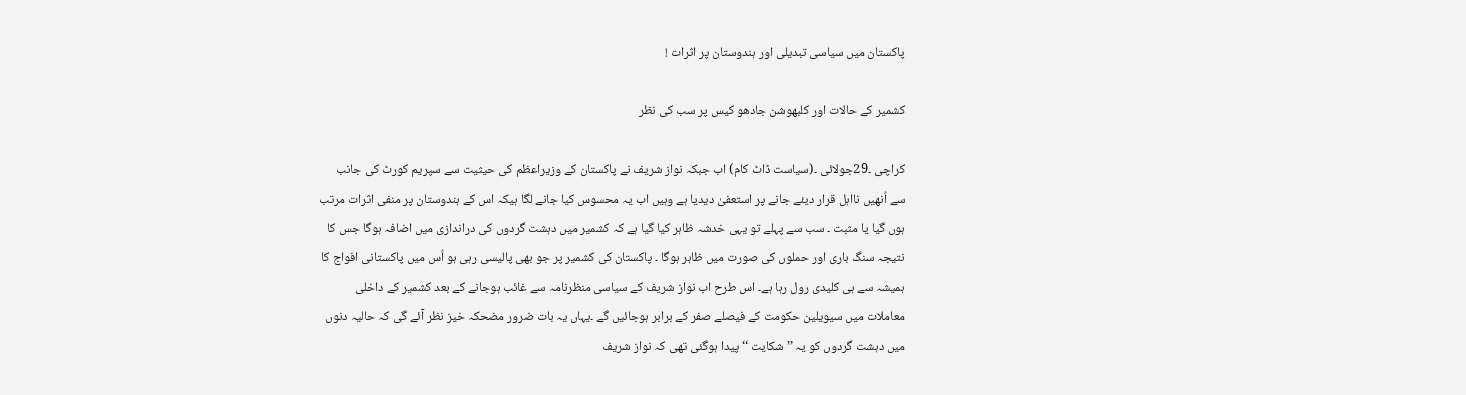پاکستان میں سیاسی تبدیلی اور ہندوستان پر اثرات !

کشمیر کے حالات اور کلبھوشن جادھو کیس پر سب کی نظر

کراچی ۔29جولائی ۔(سیاست ڈاٹ کام) اب جبکہ نواز شریف نے پاکستان کے وزیراعظم کی حیثیت سے سپریم کورٹ کی جانب سے اُنھیں نااہل قرار دیئے جانے پر استعفیٰ دیدیا ہے وہیں اب یہ محسوس کیا جانے لگا ہیکہ اس کے ہندوستان پر منفی اثرات مرتب ہوں گیا یا مثبت ۔ سب سے پہلے تو یہی خدشہ ظاہر کیا گیا ہے کہ کشمیر میں دہشت گردوں کی دراندازی میں اضافہ ہوگا جس کا نتیجہ سنگ باری اور حملوں کی صورت میں ظاہر ہوگا ۔ پاکستان کی کشمیر پر جو بھی پالیسی رہی ہو اُس میں پاکستانی افواج کا ہمیشہ سے ہی کلیدی رول رہا ہے۔ اس طرح اب نواز شریف کے سیاسی منظرنامہ سے غائب ہوجانے کے بعد کشمیر کے داخلی معاملات میں سیویلین حکومت کے فیصلے صفر کے برابر ہوجائیں گے ۔یہاں یہ بات ضرور مضحکہ خیز نظر آئے گی کہ حالیہ دنوں میں دہشت گردوں کو یہ ’’شکایت ‘‘ پیدا ہوگئی تھی کہ نواز شریف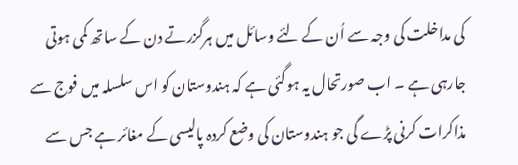کی مداخلت کی وجہ سے اُن کے لئے وسائل میں ہرگزرتے دن کے ساتھ کمی ہوتی جارہی ہے ۔ اب صورتحال یہ ہوگئی ہے کہ ہندوستان کو اس سلسلہ میں فوج سے مذاکرات کرنی پڑے گی جو ہندوستان کی وضع کردہ پالیسی کے مغائر ہے جس سے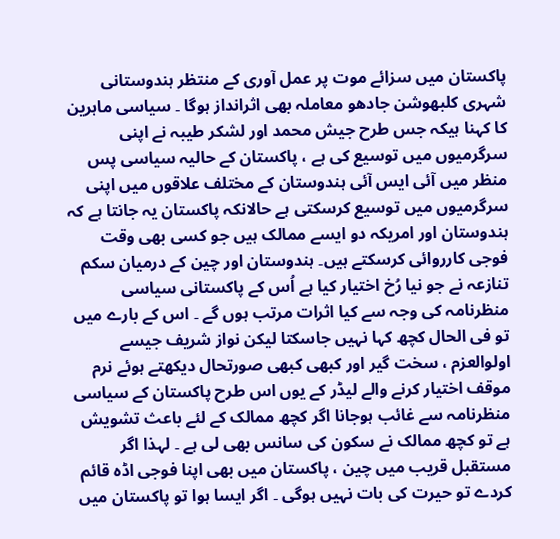پاکستان میں سزائے موت پر عمل آوری کے منتظر ہندوستانی شہری کلبھوشن جادھو معاملہ بھی اثرانداز ہوگا ۔ سیاسی ماہرین کا کہنا ہیکہ جس طرح جیش محمد اور لشکر طیبہ نے اپنی سرگرمیوں میں توسیع کی ہے ، پاکستان کے حالیہ سیاسی پس منظر میں آئی ایس آئی ہندوستان کے مختلف علاقوں میں اپنی سرگرمیوں میں توسیع کرسکتی ہے حالانکہ پاکستان یہ جانتا ہے کہ ہندوستان اور امریکہ دو ایسے ممالک ہیں جو کسی بھی وقت فوجی کارروائی کرسکتے ہیں۔ ہندوستان اور چین کے درمیان سکم تنازعہ نے جو نیا رُخ اختیار کیا ہے اُس کے پاکستانی سیاسی منظرنامہ کی وجہ سے کیا اثرات مرتب ہوں گے ۔ اس کے بارے میں تو فی الحال کچھ کہا نہیں جاسکتا لیکن نواز شریف جیسے اولوالعزم ، سخت گیر اور کبھی کبھی صورتحال دیکھتے ہوئے نرم موقف اختیار کرنے والے لیڈر کے یوں اس طرح پاکستان کے سیاسی منظرنامہ سے غائب ہوجانا اگر کچھ ممالک کے لئے باعث تشویش ہے تو کچھ ممالک نے سکون کی سانس بھی لی ہے ۔ لہذا اگر مستقبل قریب میں چین ، پاکستان میں بھی اپنا فوجی اڈہ قائم کردے تو حیرت کی بات نہیں ہوگی ۔ اگر ایسا ہوا تو پاکستان میں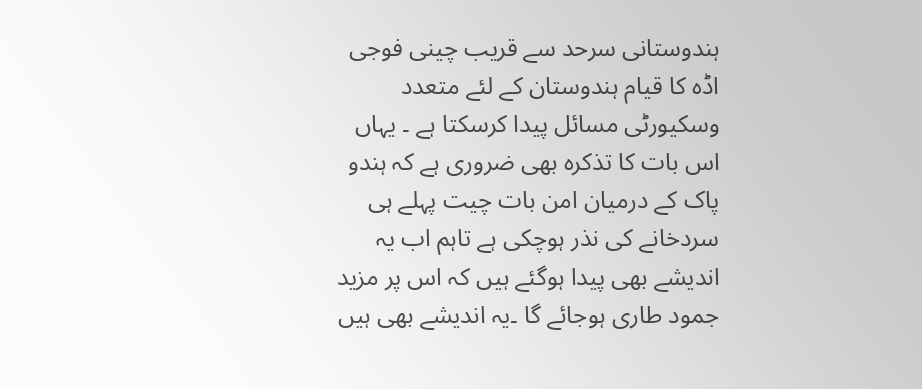ہندوستانی سرحد سے قریب چینی فوجی اڈہ کا قیام ہندوستان کے لئے متعدد وسکیورٹی مسائل پیدا کرسکتا ہے ۔ یہاں اس بات کا تذکرہ بھی ضروری ہے کہ ہندو پاک کے درمیان امن بات چیت پہلے ہی سردخانے کی نذر ہوچکی ہے تاہم اب یہ اندیشے بھی پیدا ہوگئے ہیں کہ اس پر مزید جمود طاری ہوجائے گا ۔یہ اندیشے بھی ہیں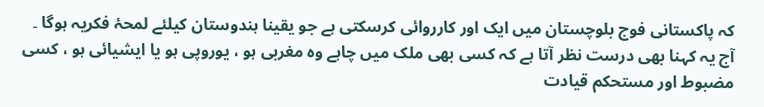کہ پاکستانی فوج بلوچستان میں ایک اور کارروائی کرسکتی ہے جو یقینا ہندوستان کیلئے لمحۂ فکریہ ہوگا ۔
آج یہ کہنا بھی درست نظر آتا ہے کہ کسی بھی ملک میں چاہے وہ مغربی ہو ، یوروپی ہو یا ایشیائی ہو ، کسی مضبوط اور مستحکم قیادت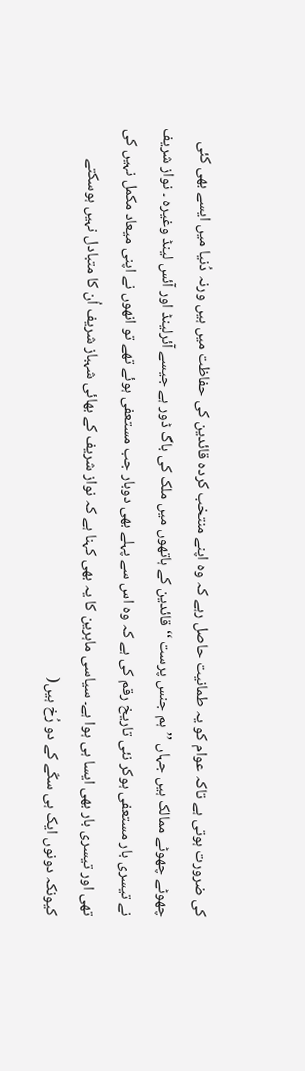کی ضرورت ہوتی ہے تاکہ عوام کو یہ طمانیت حاصل رہے کہ وہ اپنے منتخب کردہ قائدین کی حفاظت میں ہیں ورنہ دُنیا میں ایسے بھی کئی چھوٹے چھوٹے ممالک ہیں جہاں ’’ہم جنس پرست ‘‘ قائدین کے ہاتھوں میں ملک کی باگ ڈور ہے جیسے آئرلینڈ اور آئس لینڈ وغیرہ ۔ نواز شریف نے تیسری بار مستعفی ہوکر نئی تاریخ رقم کی ہے کہ وہ اس سے پہلے بھی دوبار جب مستعفی ہوئے تھے تو انھوں نے اپنی میعاد مکمل نہیں کی تھی اور تیسری بار بھی ایسا ہی ہوا ہے۔ سیاسی ماہرین کا یہ بھی کہنا ہے کہ نواز شریف کے بھائی شہباز شریف اُن کا متبادل نہیں ہوسکتے کیونکہ دونوں ایک ہی سکّے کے دو رُخ ہیں(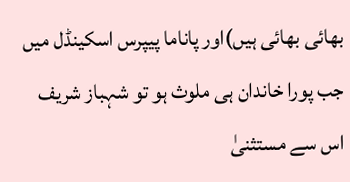بھائی بھائی ہیں)اور پاناما پیپرس اسکینڈل میں جب پورا خاندان ہی ملوث ہو تو شہباز شریف اس سے مستثنیٰ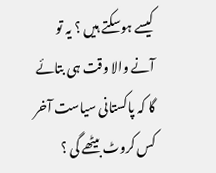کیسے ہوسکتے ہیں ؟ یہ تو آنے والا وقت ہی بتائے گا کہ پاکستانی سیاست آخر کس کروٹ بیٹھے گی ؟